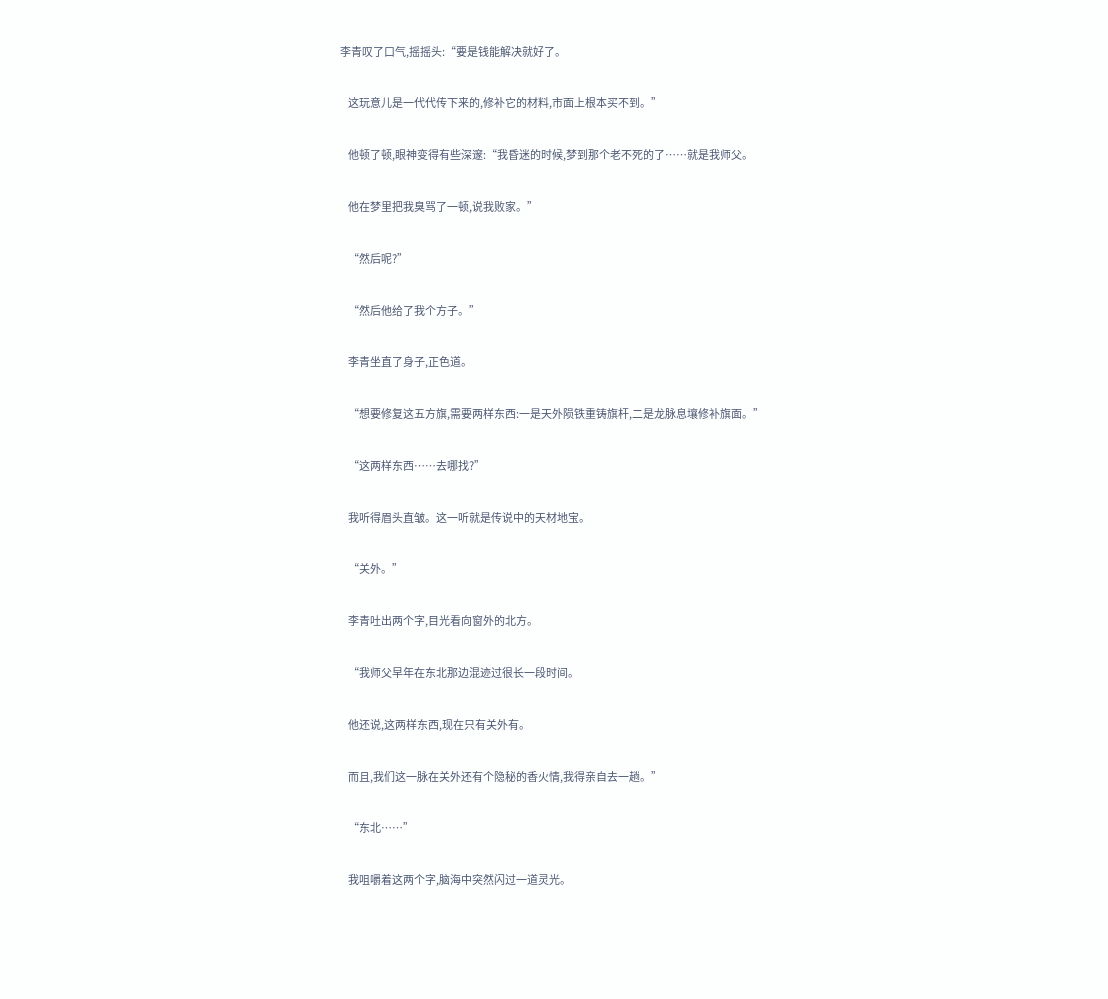李青叹了口气,摇摇头:“要是钱能解决就好了。

    这玩意儿是一代代传下来的,修补它的材料,市面上根本买不到。”

    他顿了顿,眼神变得有些深邃:“我昏迷的时候,梦到那个老不死的了……就是我师父。

    他在梦里把我臭骂了一顿,说我败家。”

    “然后呢?”

    “然后他给了我个方子。”

    李青坐直了身子,正色道。

    “想要修复这五方旗,需要两样东西:一是天外陨铁重铸旗杆,二是龙脉息壤修补旗面。”

    “这两样东西……去哪找?”

    我听得眉头直皱。这一听就是传说中的天材地宝。

    “关外。”

    李青吐出两个字,目光看向窗外的北方。

    “我师父早年在东北那边混迹过很长一段时间。

    他还说,这两样东西,现在只有关外有。

    而且,我们这一脉在关外还有个隐秘的香火情,我得亲自去一趟。”

    “东北……”

    我咀嚼着这两个字,脑海中突然闪过一道灵光。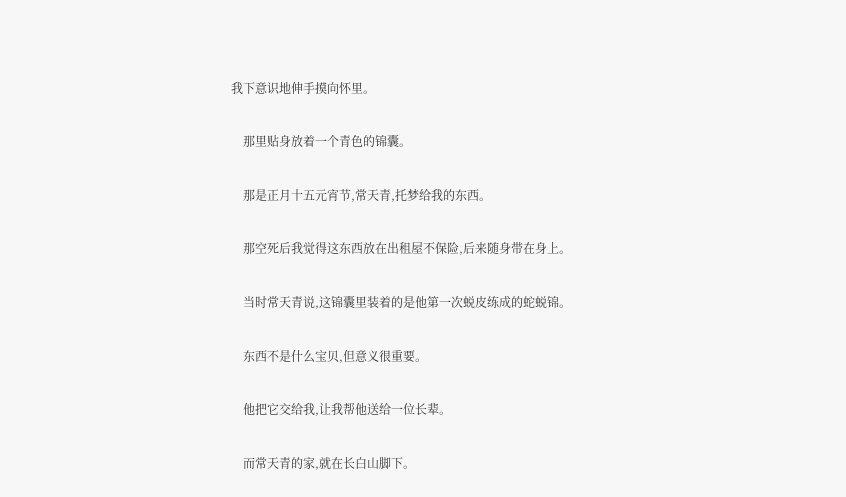我下意识地伸手摸向怀里。

    那里贴身放着一个青色的锦囊。

    那是正月十五元宵节,常天青,托梦给我的东西。

    那空死后我觉得这东西放在出租屋不保险,后来随身带在身上。

    当时常天青说,这锦囊里装着的是他第一次蜕皮练成的蛇蜕锦。

    东西不是什么宝贝,但意义很重要。

    他把它交给我,让我帮他送给一位长辈。

    而常天青的家,就在长白山脚下。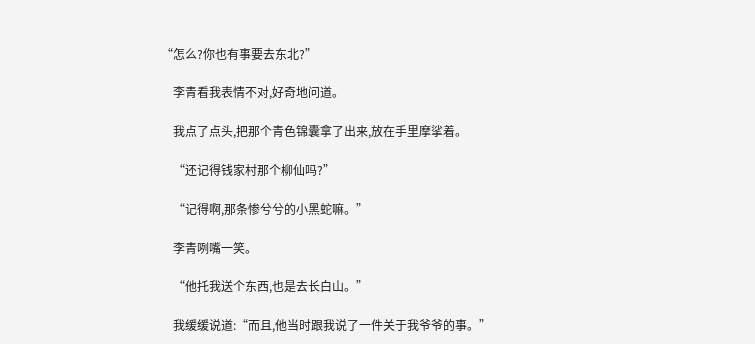“怎么?你也有事要去东北?”

    李青看我表情不对,好奇地问道。

    我点了点头,把那个青色锦囊拿了出来,放在手里摩挲着。

    “还记得钱家村那个柳仙吗?”

    “记得啊,那条惨兮兮的小黑蛇嘛。”

    李青咧嘴一笑。

    “他托我送个东西,也是去长白山。”

    我缓缓说道:“而且,他当时跟我说了一件关于我爷爷的事。”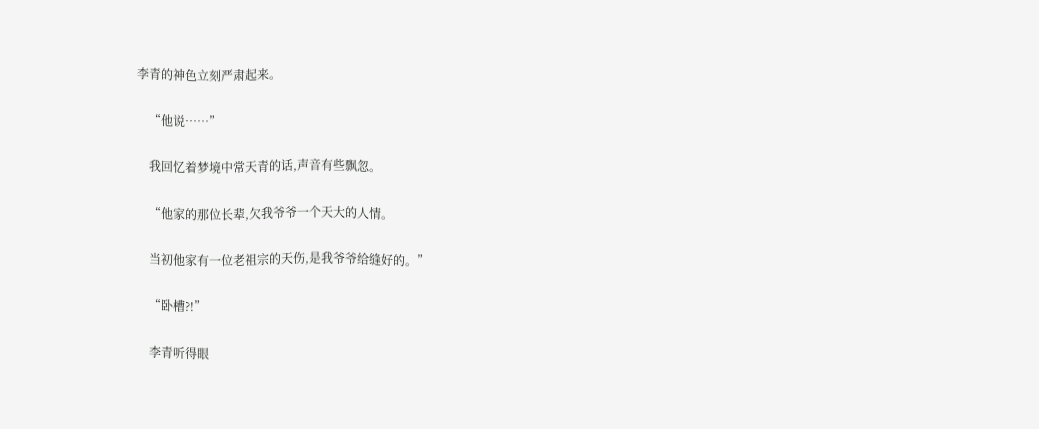李青的神色立刻严肃起来。

    “他说……”

    我回忆着梦境中常天青的话,声音有些飘忽。

    “他家的那位长辈,欠我爷爷一个天大的人情。

    当初他家有一位老祖宗的天伤,是我爷爷给缝好的。”

    “卧槽?!”

    李青听得眼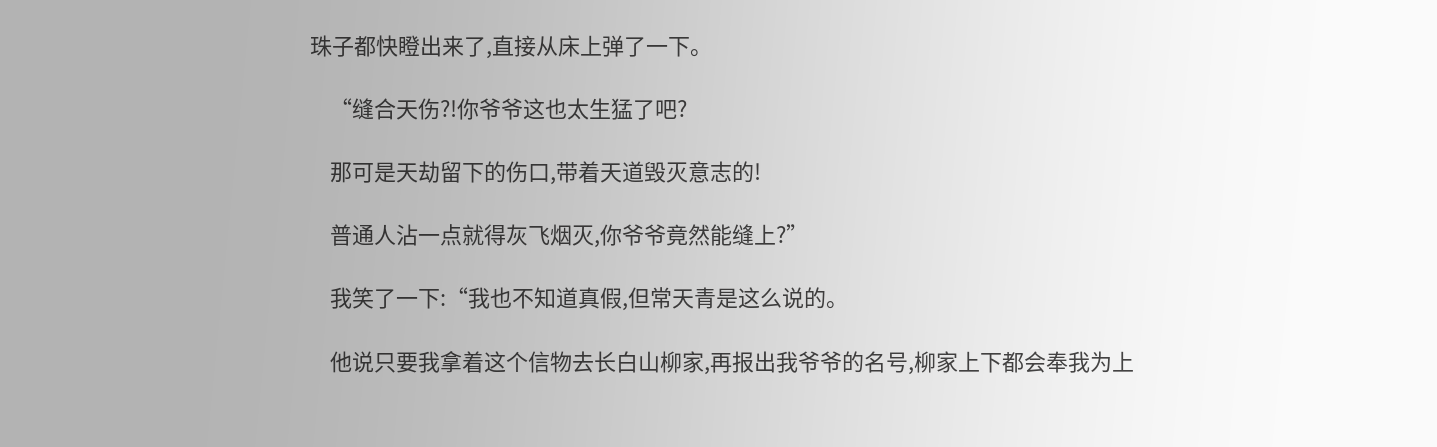珠子都快瞪出来了,直接从床上弹了一下。

    “缝合天伤?!你爷爷这也太生猛了吧?

    那可是天劫留下的伤口,带着天道毁灭意志的!

    普通人沾一点就得灰飞烟灭,你爷爷竟然能缝上?”

    我笑了一下:“我也不知道真假,但常天青是这么说的。

    他说只要我拿着这个信物去长白山柳家,再报出我爷爷的名号,柳家上下都会奉我为上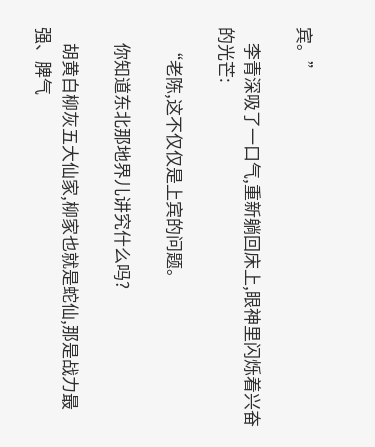宾。”

    李青深吸了一口气,重新躺回床上,眼神里闪烁着兴奋的光芒:

    “老陈,这不仅仅是上宾的问题。

    你知道东北那地界儿讲究什么吗?

    胡黄白柳灰五大仙家,柳家也就是蛇仙,那是战力最强、脾气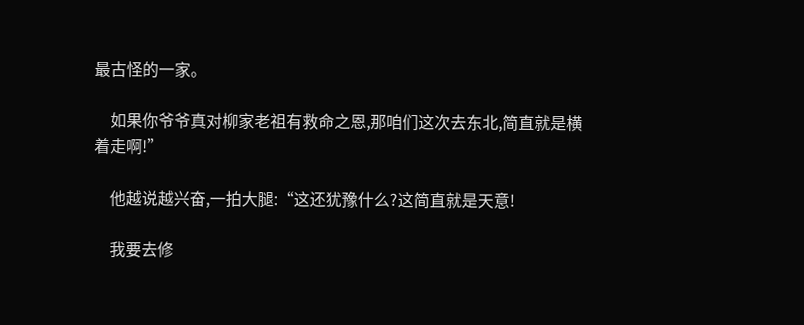最古怪的一家。

    如果你爷爷真对柳家老祖有救命之恩,那咱们这次去东北,简直就是横着走啊!”

    他越说越兴奋,一拍大腿:“这还犹豫什么?这简直就是天意!

    我要去修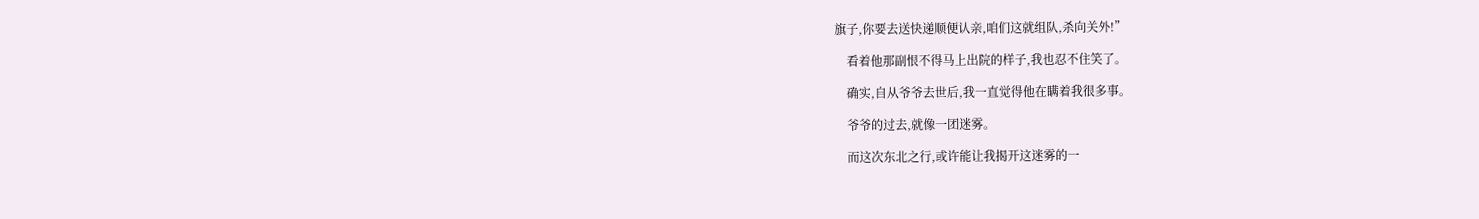旗子,你要去送快递顺便认亲,咱们这就组队,杀向关外!”

    看着他那副恨不得马上出院的样子,我也忍不住笑了。

    确实,自从爷爷去世后,我一直觉得他在瞒着我很多事。

    爷爷的过去,就像一团迷雾。

    而这次东北之行,或许能让我揭开这迷雾的一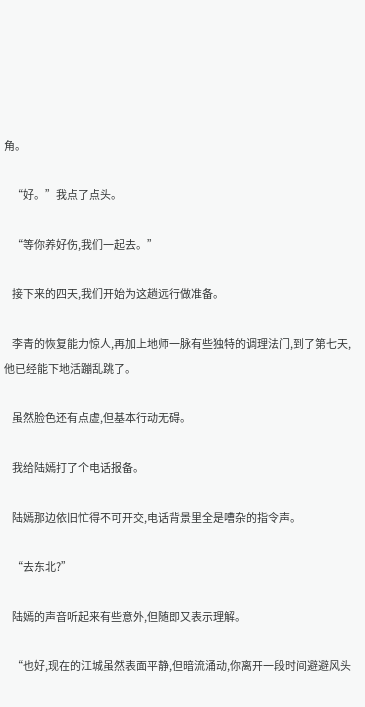角。

    “好。”我点了点头。

    “等你养好伤,我们一起去。”

    接下来的四天,我们开始为这趟远行做准备。

    李青的恢复能力惊人,再加上地师一脉有些独特的调理法门,到了第七天,他已经能下地活蹦乱跳了。

    虽然脸色还有点虚,但基本行动无碍。

    我给陆嫣打了个电话报备。

    陆嫣那边依旧忙得不可开交,电话背景里全是嘈杂的指令声。

    “去东北?”

    陆嫣的声音听起来有些意外,但随即又表示理解。

    “也好,现在的江城虽然表面平静,但暗流涌动,你离开一段时间避避风头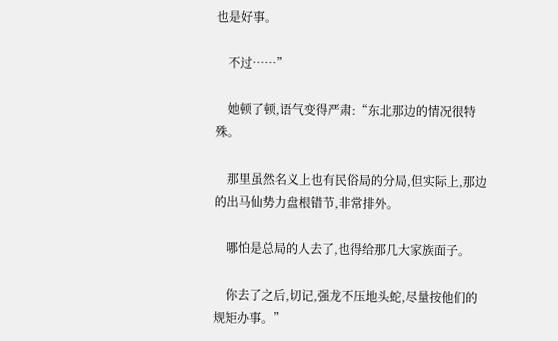也是好事。

    不过……”

    她顿了顿,语气变得严肃:“东北那边的情况很特殊。

    那里虽然名义上也有民俗局的分局,但实际上,那边的出马仙势力盘根错节,非常排外。

    哪怕是总局的人去了,也得给那几大家族面子。

    你去了之后,切记,强龙不压地头蛇,尽量按他们的规矩办事。”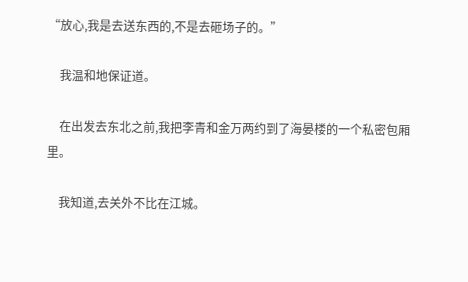“放心,我是去送东西的,不是去砸场子的。”

    我温和地保证道。

    在出发去东北之前,我把李青和金万两约到了海晏楼的一个私密包厢里。

    我知道,去关外不比在江城。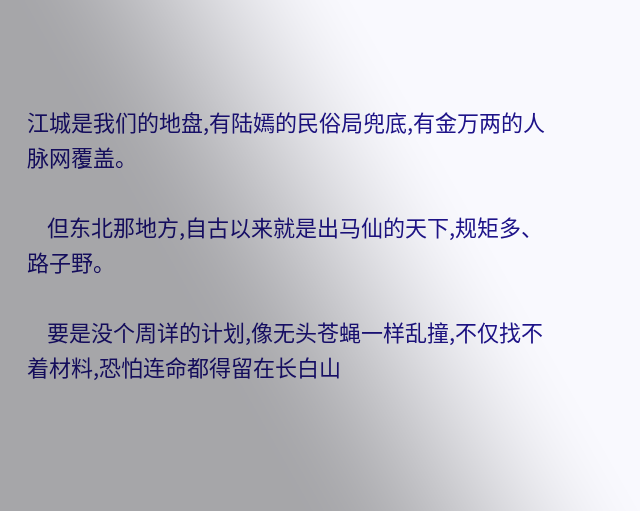江城是我们的地盘,有陆嫣的民俗局兜底,有金万两的人脉网覆盖。

    但东北那地方,自古以来就是出马仙的天下,规矩多、路子野。

    要是没个周详的计划,像无头苍蝇一样乱撞,不仅找不着材料,恐怕连命都得留在长白山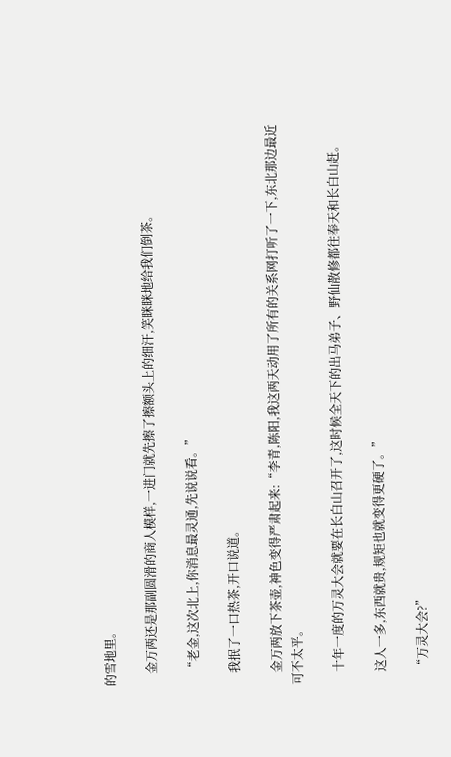的雪地里。

    金万两还是那副圆滑的商人模样,一进门就先擦了擦额头上的细汗,笑眯眯地给我们倒茶。

    “老金,这次北上,你消息最灵通,先说说看。”

    我抿了一口热茶,开口说道。

    金万两放下茶壶,神色变得严肃起来:“李青,陈阳,我这两天动用了所有的关系网打听了一下,东北那边最近可不太平。

    十年一度的万灵大会就要在长白山召开了,这时候全天下的出马弟子、野仙散修都往奉天和长白山赶。

    这人一多,东西就贵,规矩也就变得更硬了。”

    “万灵大会?”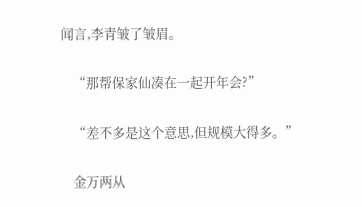闻言,李青皱了皱眉。

    “那帮保家仙凑在一起开年会?”

    “差不多是这个意思,但规模大得多。”

    金万两从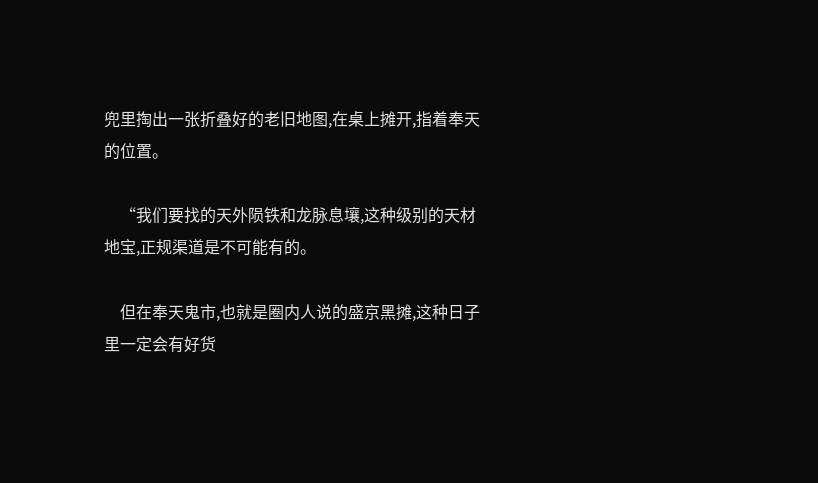兜里掏出一张折叠好的老旧地图,在桌上摊开,指着奉天的位置。

    “我们要找的天外陨铁和龙脉息壤,这种级别的天材地宝,正规渠道是不可能有的。

    但在奉天鬼市,也就是圈内人说的盛京黑摊,这种日子里一定会有好货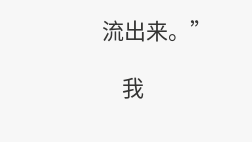流出来。”

    我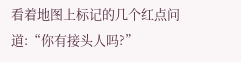看着地图上标记的几个红点问道:“你有接头人吗?”